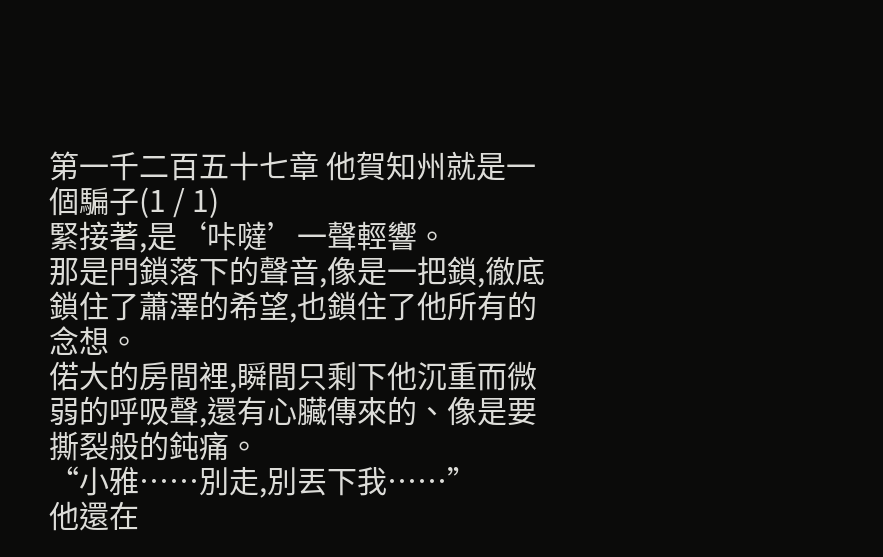第一千二百五十七章 他賀知州就是一個騙子(1 / 1)
緊接著,是‘咔噠’一聲輕響。
那是門鎖落下的聲音,像是一把鎖,徹底鎖住了蕭澤的希望,也鎖住了他所有的念想。
偌大的房間裡,瞬間只剩下他沉重而微弱的呼吸聲,還有心臟傳來的、像是要撕裂般的鈍痛。
“小雅……別走,別丟下我……”
他還在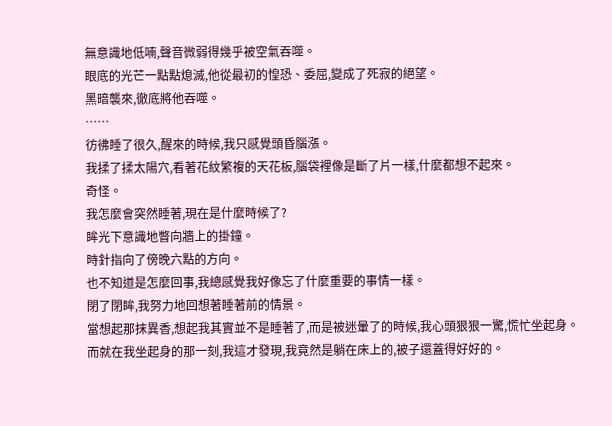無意識地低喃,聲音微弱得幾乎被空氣吞噬。
眼底的光芒一點點熄滅,他從最初的惶恐、委屈,變成了死寂的絕望。
黑暗襲來,徹底將他吞噬。
……
彷彿睡了很久,醒來的時候,我只感覺頭昏腦漲。
我揉了揉太陽穴,看著花紋繁複的天花板,腦袋裡像是斷了片一樣,什麼都想不起來。
奇怪。
我怎麼會突然睡著,現在是什麼時候了?
眸光下意識地瞥向牆上的掛鐘。
時針指向了傍晚六點的方向。
也不知道是怎麼回事,我總感覺我好像忘了什麼重要的事情一樣。
閉了閉眸,我努力地回想著睡著前的情景。
當想起那抹異香,想起我其實並不是睡著了,而是被迷暈了的時候,我心頭狠狠一驚,慌忙坐起身。
而就在我坐起身的那一刻,我這才發現,我竟然是躺在床上的,被子還蓋得好好的。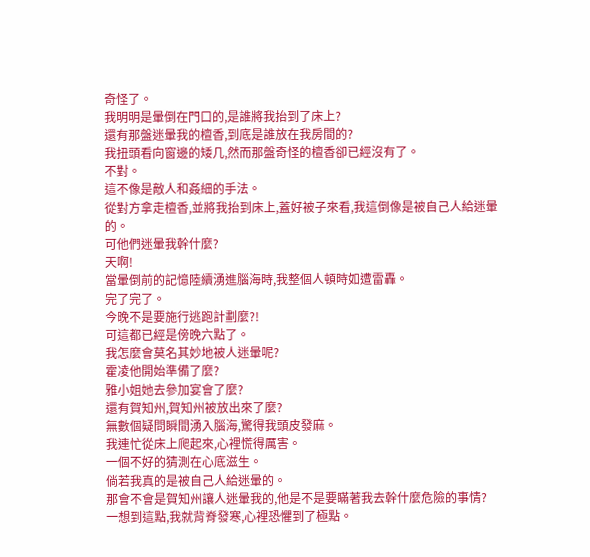奇怪了。
我明明是暈倒在門口的,是誰將我抬到了床上?
還有那盤迷暈我的檀香,到底是誰放在我房間的?
我扭頭看向窗邊的矮几,然而那盤奇怪的檀香卻已經沒有了。
不對。
這不像是敵人和姦細的手法。
從對方拿走檀香,並將我抬到床上,蓋好被子來看,我這倒像是被自己人給迷暈的。
可他們迷暈我幹什麼?
天啊!
當暈倒前的記憶陸續湧進腦海時,我整個人頓時如遭雷轟。
完了完了。
今晚不是要施行逃跑計劃麼?!
可這都已經是傍晚六點了。
我怎麼會莫名其妙地被人迷暈呢?
霍凌他開始準備了麼?
雅小姐她去參加宴會了麼?
還有賀知州,賀知州被放出來了麼?
無數個疑問瞬間湧入腦海,驚得我頭皮發麻。
我連忙從床上爬起來,心裡慌得厲害。
一個不好的猜測在心底滋生。
倘若我真的是被自己人給迷暈的。
那會不會是賀知州讓人迷暈我的,他是不是要瞞著我去幹什麼危險的事情?
一想到這點,我就背脊發寒,心裡恐懼到了極點。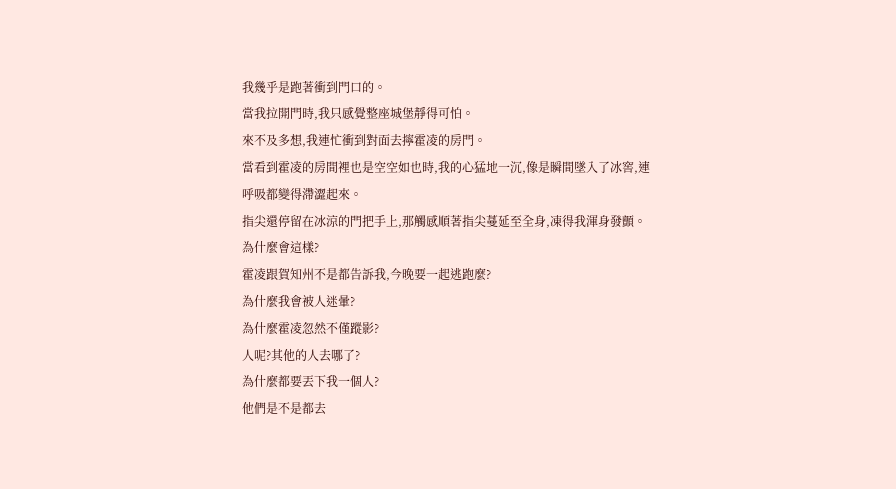我幾乎是跑著衝到門口的。
當我拉開門時,我只感覺整座城堡靜得可怕。
來不及多想,我連忙衝到對面去擰霍凌的房門。
當看到霍凌的房間裡也是空空如也時,我的心猛地一沉,像是瞬間墜入了冰窖,連呼吸都變得滯澀起來。
指尖還停留在冰涼的門把手上,那觸感順著指尖蔓延至全身,凍得我渾身發顫。
為什麼會這樣?
霍凌跟賀知州不是都告訴我,今晚要一起逃跑麼?
為什麼我會被人迷暈?
為什麼霍凌忽然不僅蹤影?
人呢?其他的人去哪了?
為什麼都要丟下我一個人?
他們是不是都去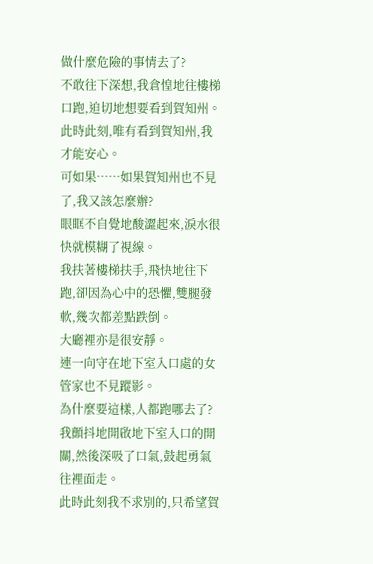做什麼危險的事情去了?
不敢往下深想,我倉惶地往樓梯口跑,迫切地想要看到賀知州。
此時此刻,唯有看到賀知州,我才能安心。
可如果……如果賀知州也不見了,我又該怎麼辦?
眼眶不自覺地酸澀起來,淚水很快就模糊了視線。
我扶著樓梯扶手,飛快地往下跑,卻因為心中的恐懼,雙腿發軟,幾次都差點跌倒。
大廳裡亦是很安靜。
連一向守在地下室入口處的女管家也不見蹤影。
為什麼要這樣,人都跑哪去了?
我顫抖地開啟地下室入口的開關,然後深吸了口氣,鼓起勇氣往裡面走。
此時此刻我不求別的,只希望賀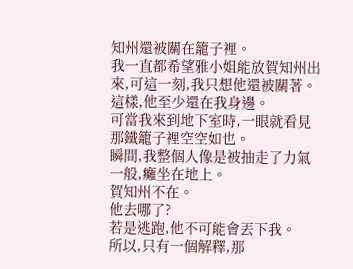知州還被關在籠子裡。
我一直都希望雅小姐能放賀知州出來,可這一刻,我只想他還被關著。
這樣,他至少還在我身邊。
可當我來到地下室時,一眼就看見那鐵籠子裡空空如也。
瞬間,我整個人像是被抽走了力氣一般,癱坐在地上。
賀知州不在。
他去哪了?
若是逃跑,他不可能會丟下我。
所以,只有一個解釋,那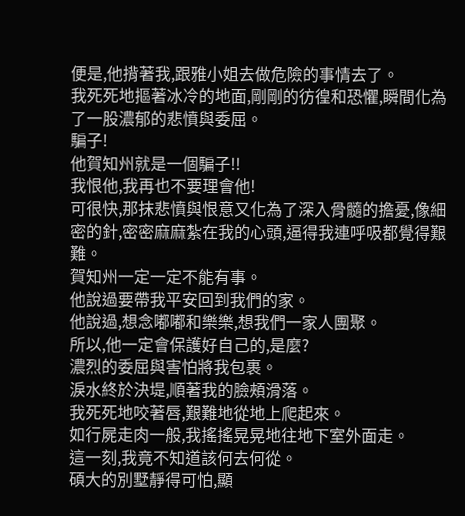便是,他揹著我,跟雅小姐去做危險的事情去了。
我死死地摳著冰冷的地面,剛剛的彷徨和恐懼,瞬間化為了一股濃郁的悲憤與委屈。
騙子!
他賀知州就是一個騙子!!
我恨他,我再也不要理會他!
可很快,那抹悲憤與恨意又化為了深入骨髓的擔憂,像細密的針,密密麻麻紮在我的心頭,逼得我連呼吸都覺得艱難。
賀知州一定一定不能有事。
他說過要帶我平安回到我們的家。
他說過,想念嘟嘟和樂樂,想我們一家人團聚。
所以,他一定會保護好自己的,是麼?
濃烈的委屈與害怕將我包裹。
淚水終於決堤,順著我的臉頰滑落。
我死死地咬著唇,艱難地從地上爬起來。
如行屍走肉一般,我搖搖晃晃地往地下室外面走。
這一刻,我竟不知道該何去何從。
碩大的別墅靜得可怕,顯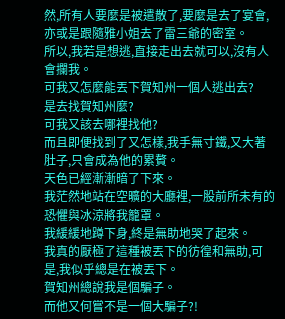然,所有人要麼是被遣散了,要麼是去了宴會,亦或是跟隨雅小姐去了雷三爺的密室。
所以,我若是想逃,直接走出去就可以,沒有人會攔我。
可我又怎麼能丟下賀知州一個人逃出去?
是去找賀知州麼?
可我又該去哪裡找他?
而且即便找到了又怎樣,我手無寸鐵,又大著肚子,只會成為他的累贅。
天色已經漸漸暗了下來。
我茫然地站在空曠的大廳裡,一股前所未有的恐懼與冰涼將我籠罩。
我緩緩地蹲下身,終是無助地哭了起來。
我真的厭極了這種被丟下的彷徨和無助,可是,我似乎總是在被丟下。
賀知州總說我是個騙子。
而他又何嘗不是一個大騙子?!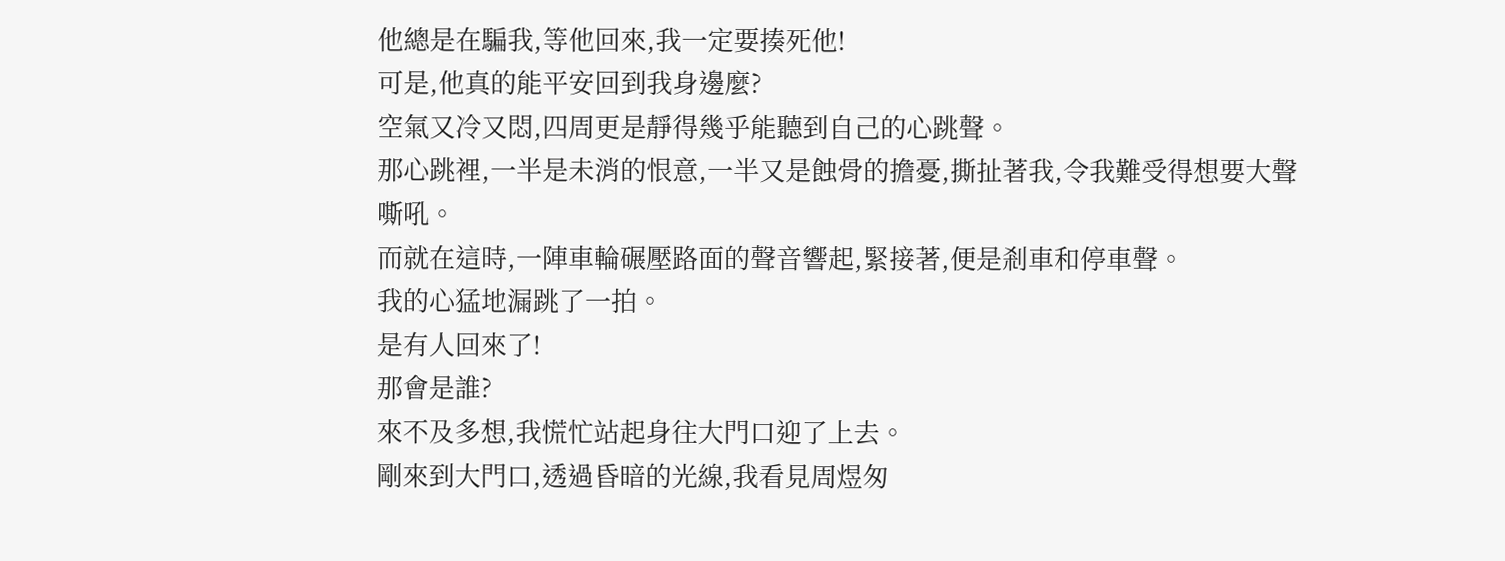他總是在騙我,等他回來,我一定要揍死他!
可是,他真的能平安回到我身邊麼?
空氣又冷又悶,四周更是靜得幾乎能聽到自己的心跳聲。
那心跳裡,一半是未消的恨意,一半又是蝕骨的擔憂,撕扯著我,令我難受得想要大聲嘶吼。
而就在這時,一陣車輪碾壓路面的聲音響起,緊接著,便是剎車和停車聲。
我的心猛地漏跳了一拍。
是有人回來了!
那會是誰?
來不及多想,我慌忙站起身往大門口迎了上去。
剛來到大門口,透過昏暗的光線,我看見周煜匆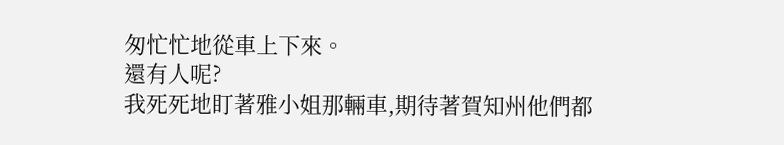匆忙忙地從車上下來。
還有人呢?
我死死地盯著雅小姐那輛車,期待著賀知州他們都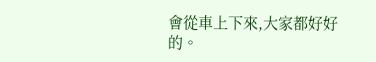會從車上下來,大家都好好的。